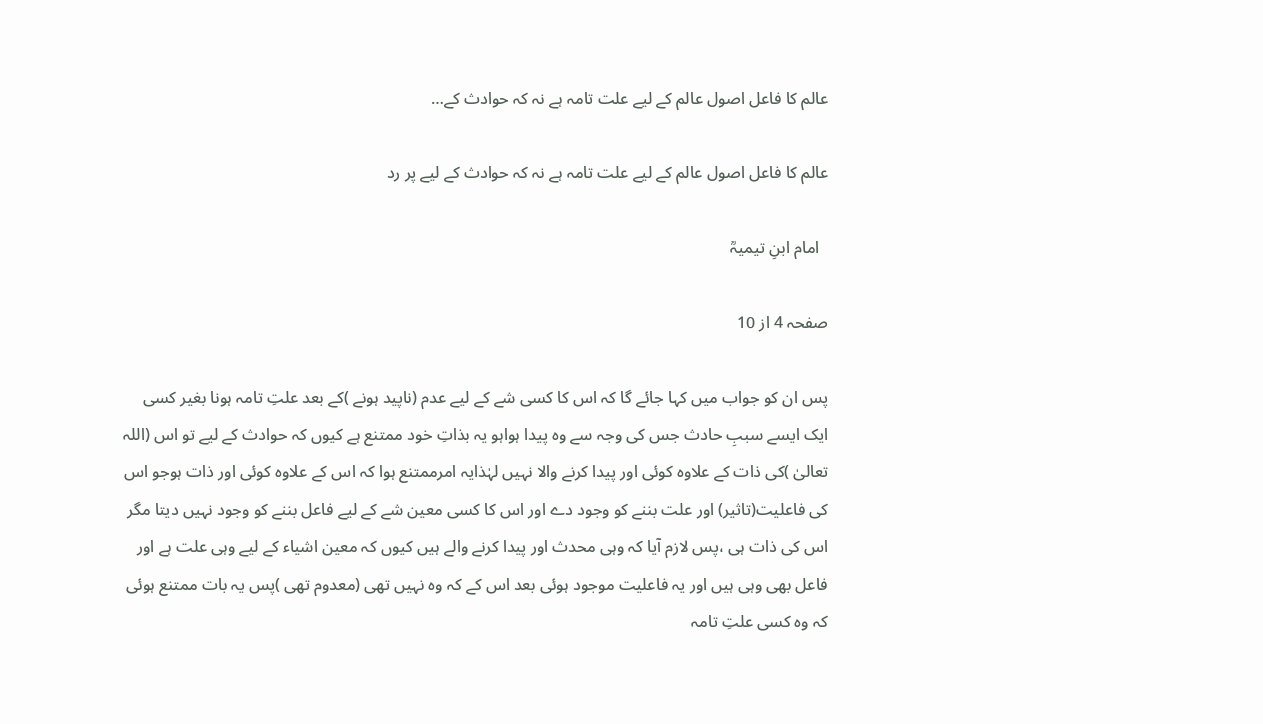عالم کا فاعل اصول عالم کے لیے علت تامہ ہے نہ کہ حوادث کے…

عالم کا فاعل اصول عالم کے لیے علت تامہ ہے نہ کہ حوادث کے لیے پر رد

  امام ابنِ تیمیہؒ

صفحہ 4 از 10

پس ان کو جواب میں کہا جائے گا کہ اس کا کسی شے کے لیے عدم (ناپید ہونے )کے بعد علتِ تامہ ہونا بغیر کسی ایک ایسے سببِ حادث جس کی وجہ سے وہ پیدا ہواہو یہ بذاتِ خود ممتنع ہے کیوں کہ حوادث کے لیے تو اس (اللہ تعالیٰ )کی ذات کے علاوہ کوئی اور پیدا کرنے والا نہیں لہٰذایہ امرممتنع ہوا کہ اس کے علاوہ کوئی اور ذات ہوجو اس کی فاعلیت(تاثیر) اور علت بننے کو وجود دے اور اس کا کسی معین شے کے لیے فاعل بننے کو وجود نہیں دیتا مگر اس کی ذات ہی ،پس لازم آیا کہ وہی محدث اور پیدا کرنے والے ہیں کیوں کہ معین اشیاء کے لیے وہی علت ہے اور فاعل بھی وہی ہیں اور یہ فاعلیت موجود ہوئی بعد اس کے کہ وہ نہیں تھی (معدوم تھی )پس یہ بات ممتنع ہوئی کہ وہ کسی علتِ تامہ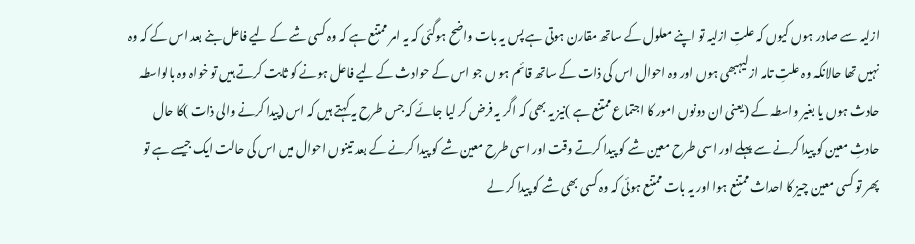ازلیہ سے صادر ہوں کیوں کہ علتِ ازلیہ تو اپنے معلول کے ساتھ مقارن ہوتی ہے پس یہ بات واضح ہوگئی کہ یہ امر ممتنع ہے کہ وہ کسی شے کے لیے فاعل بنے بعد اس کے کہ وہ نہیں تھا حالانکہ وہ علتِ تامہ ازلیہبھی ہوں اور وہ احوال اس کی ذات کے ساتھ قائم ہو ں جو اس کے حوادث کے لیے فاعل ہونے کو ثابت کرتے ہیں تو خواہ وہ بالواسطہ حادث ہوں یا بغیر واسطہ کے (یعنی ان دونوں امور کا اجتماع ممتنع ہے )نیز یہ بھی کہ اگر یہ فرض کر لیا جائے کہ جس طرح یہ کہتے ہیں کہ اس (پیدا کرنے والی ذات )کا حال حادثِ معین کو پیدا کرنے سے پہلے اور اسی طرح معین شے کو پیدا کرتے وقت اور اسی طرح معین شے کو پیدا کرنے کے بعد تینوں احوال میں اس کی حالت ایک جیسے ہے تو پھر تو کسی معین چیز کا احداث ممتنع ہوا اور یہ بات ممتنع ہوئی کہ وہ کسی بھی شے کو پیدا کر لے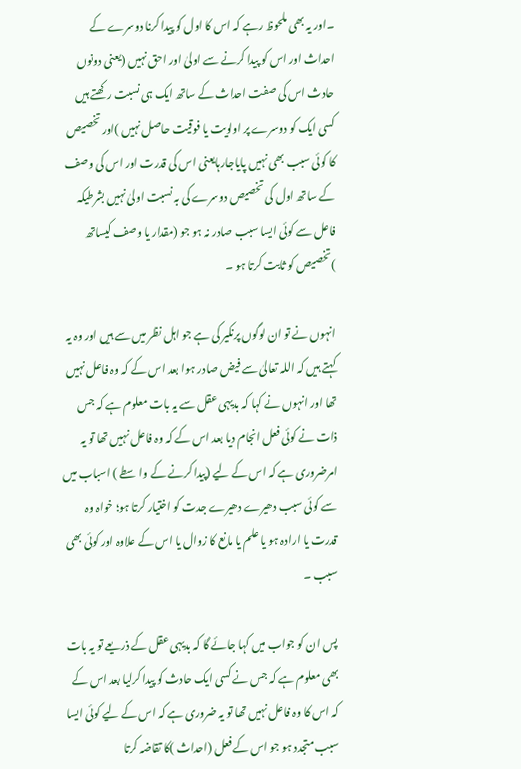۔اور یہ بھی ملحوظ رہے کہ اس کا اول کو پیدا کرنا دوسرے کے احداث اور اس کو پیدا کرنے سے اولیٰ اور احق نہیں (یعنی دونوں حادث اس کی صفت احداث کے ساتھ ایک ہی نسبت رکھتے ہیں کسی ایک کو دوسرے پر اولویت یا فوقیت حاصل نہیں )اور تخصیص کا کوئی سبب بھی نہیں پایاجارہایعنی اس کی قدرت اور اس کی وصف کے ساتھ اول کی تخصیص دوسرے کی بہ نسبت اولیٰ نہیں بشرطیکہ فاعل سے کوئی ایسا سبب صادر نہ ہو جو (مقدار یا وصف کیساتھ )تخصیص کو ثابت کرتا ہو ۔

انہوں نے تو ان لوگوں پرنکیر کی ہے جو اہل نظر میں سے ہیں اور وہ یہ کہتے ہیں کہ اللہ تعالیٰ سے فیض صادر ہوا بعد اس کے کہ وہ فاعل نہیں تھا اور انہوں نے کہا کہ بدیہی عقل سے یہ بات معلوم ہے کہ جس ذات نے کوئی فعل انجام دیا بعد اس کے کہ وہ فاعل نہیں تھا تو یہ امرضروری ہے کہ اس کے لیے (پیدا کرنے کے واسطے ) اسباب میں سے کوئی سبب دھیرے دھیرے جدت کو اختیار کرتا ہو؛ خواہ وہ قدرت یا ارادہ ہو یا علم یا مانع کا زوال یا اس کے علاوہ اور کوئی بھی سبب ۔

پس ان کو جواب میں کہا جائے گا کہ بدیہی عقل کے ذریعے تو یہ بات بھی معلوم ہے کہ جس نے کسی ایک حادث کو پیدا کرلیا بعد اس کے کہ اس کا وہ فاعل نہیں تھا تو یہ ضروری ہے کہ اس کے لیے کوئی ایسا سبب متجدد ہو جو اس کے فعل (احداث )کا تقاضہ کرتا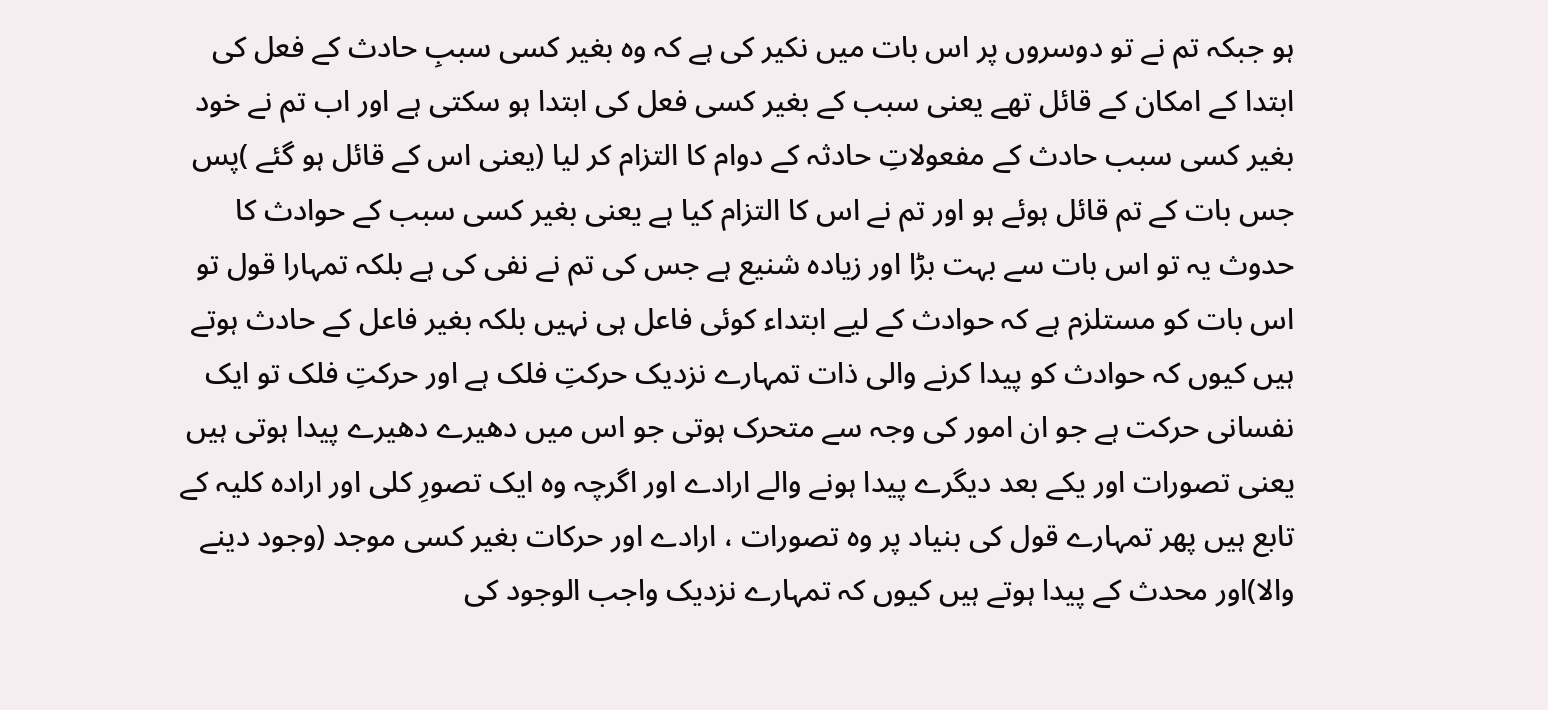ہو جبکہ تم نے تو دوسروں پر اس بات میں نکیر کی ہے کہ وہ بغیر کسی سببِ حادث کے فعل کی ابتدا کے امکان کے قائل تھے یعنی سبب کے بغیر کسی فعل کی ابتدا ہو سکتی ہے اور اب تم نے خود بغیر کسی سبب حادث کے مفعولاتِ حادثہ کے دوام کا التزام کر لیا (یعنی اس کے قائل ہو گئے )پس جس بات کے تم قائل ہوئے ہو اور تم نے اس کا التزام کیا ہے یعنی بغیر کسی سبب کے حوادث کا حدوث یہ تو اس بات سے بہت بڑا اور زیادہ شنیع ہے جس کی تم نے نفی کی ہے بلکہ تمہارا قول تو اس بات کو مستلزم ہے کہ حوادث کے لیے ابتداء کوئی فاعل ہی نہیں بلکہ بغیر فاعل کے حادث ہوتے ہیں کیوں کہ حوادث کو پیدا کرنے والی ذات تمہارے نزدیک حرکتِ فلک ہے اور حرکتِ فلک تو ایک نفسانی حرکت ہے جو ان امور کی وجہ سے متحرک ہوتی جو اس میں دھیرے دھیرے پیدا ہوتی ہیں یعنی تصورات اور یکے بعد دیگرے پیدا ہونے والے ارادے اور اگرچہ وہ ایک تصورِ کلی اور ارادہ کلیہ کے تابع ہیں پھر تمہارے قول کی بنیاد پر وہ تصورات ، ارادے اور حرکات بغیر کسی موجد (وجود دینے والا)اور محدث کے پیدا ہوتے ہیں کیوں کہ تمہارے نزدیک واجب الوجود کی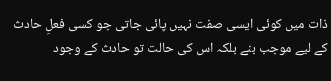ذات میں کوئی ایسی صفت نہیں پائی جاتی جو کسی فعلِ حادث کے لیے موجب بنے بلکہ اس کی حالت تو حادث کے وجود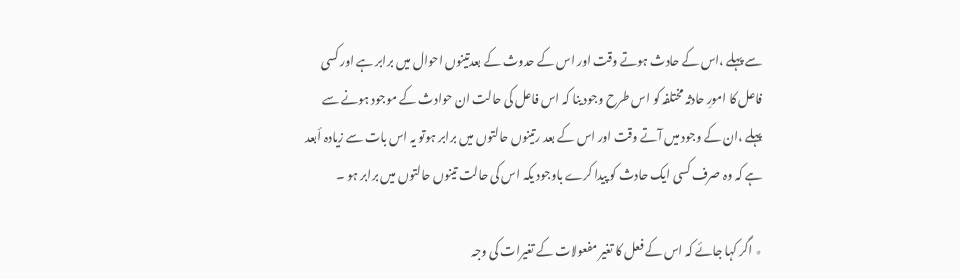سے پہلے ،اس کے حادث ہوتے وقت اور اس کے حدوث کے بعدتینوں احوال میں برابر ہے اور کسی فاعل کا امورِ حادثہ مختلفہ کو اس طرح وجود ینا کہ اس فاعل کی حالت ان حوادث کے موجود ہونے سے پہلے ،ان کے وجود میں آتے وقت اور اس کے بعد رتینوں حالتوں میں برابر ہوتو یہ اس بات سے زیادہ أبعد ہے کہ وہ صرف کسی ایک حادث کو پیدا کرے باوجود یکہ اس کی حالت تینوں حالتوں میں برابر ہو ۔

٭ اگر کہا جائے کہ اس کے فعل کا تغیر مفعولات کے تغیرات کی وجہ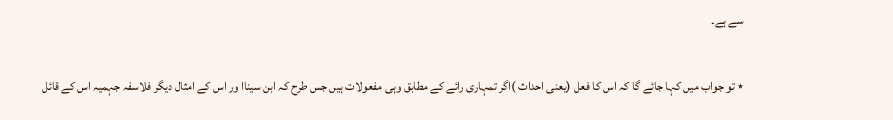سے ہے۔

٭ تو جواب میں کہا جائے گا کہ اس کا فعل (یعنی احداث )اگر تمہاری رائے کے مطابق وہی مفعولات ہیں جس طرح کہ ابن سیناا ور اس کے امثال دیگر فلاسفہ جہمیہ اس کے قائل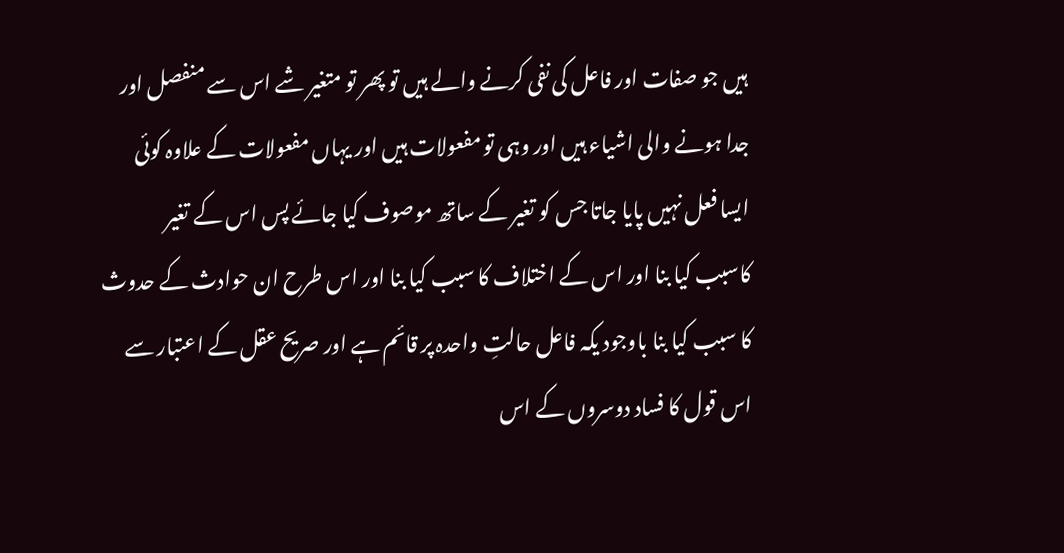ہیں جو صفات اور فاعل کی نفی کرنے والے ہیں تو پھر تو متغیر شے اس سے منفصل اور جدا ہونے والی اشیاء ہیں اور وہی تو مفعولات ہیں اور یہاں مفعولات کے علاوہ کوئی ایسا فعل نہیں پایا جاتا جس کو تغیر کے ساتھ موصوف کیا جائے پس اس کے تغیر کاسبب کیا بنا اور اس کے اختلاف کا سبب کیا بنا اور اس طرح ان حوادث کے حدوث کا سبب کیا بنا باوجود یکہ فاعل حالتِ واحدہ پر قائم ہے اور صریح عقل کے اعتبار سے اس قول کا فساد دوسروں کے اس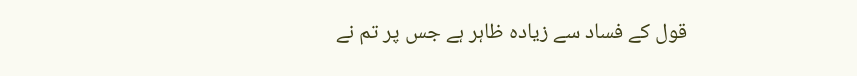قول کے فساد سے زیادہ ظاہر ہے جس پر تم نے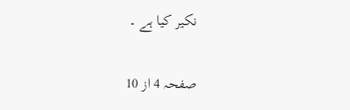نکیر کیا ہے ۔

صفحہ 4 از 10